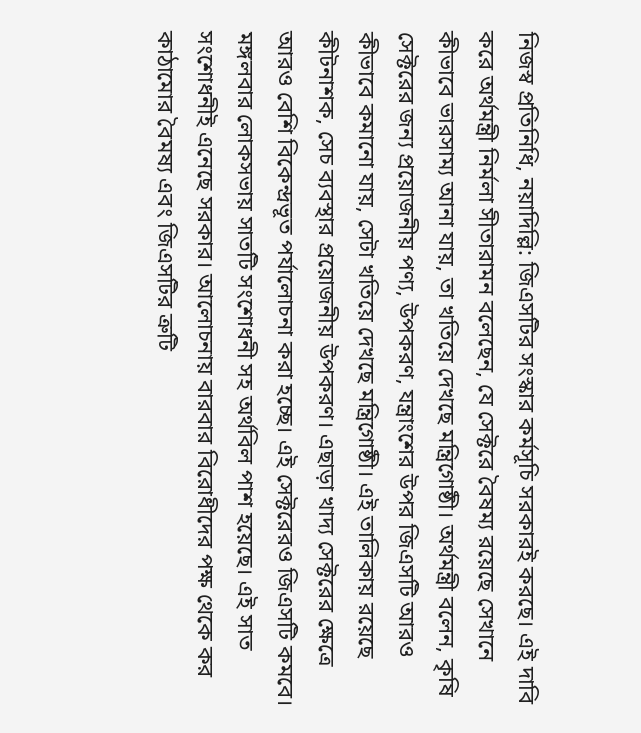নিজস্ব প্রতিনিধি, নয়াদিল্লি: জিএসটির সংস্কার কর্মসূচি সরকারই করছে। এই দাবি করে অর্থমন্ত্রী নির্মলা সীতারামন বলেছেন, যে সেক্টরে বৈষম্য রয়েছে সেখানে কীভাবে ভারসাম্য আনা যায়, তা খতিয়ে দেখছে মন্ত্রিগোষ্ঠী। অর্থমন্ত্রী বলেন, কৃষি সেক্টরের জন্য প্রয়োজনীয় পণ্য, উপকরণ, যন্ত্রাংশের উপর জিএসটি আরও কীভাবে কমানো যায়, সেটা খতিয়ে দেখছে মন্ত্রিগোষ্ঠী। এই তালিকায় রয়েছে কীটনাশক, সেচ ব্যবস্থার প্রয়োজনীয় উপকরণ। এছাড়া খাদ্য সেক্টরের ক্ষেত্রে আরও বেশি বিকেন্দ্রভূত পর্যালোচনা করা হচ্ছে। এই সেক্টরেরও জিএসটি কমবে।
মঙ্গলবার লোকসভায় সাতটি সংশোধনী সহ অর্থবিল পাশ হয়েছে। এই সাত সংশোধনীই এনেছে সরকার। আলোচনায় বারবার বিরোধীদের পক্ষ থেকে কর কাঠামোর বৈমষ্য এবং জিএসটির ত্রুটি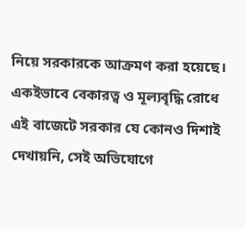নিয়ে সরকারকে আক্রমণ করা হয়েছে। একইভাবে বেকারত্ব ও মূল্যবৃদ্ধি রোধে এই বাজেটে সরকার যে কোনও দিশাই দেখায়নি, সেই অভিযোগে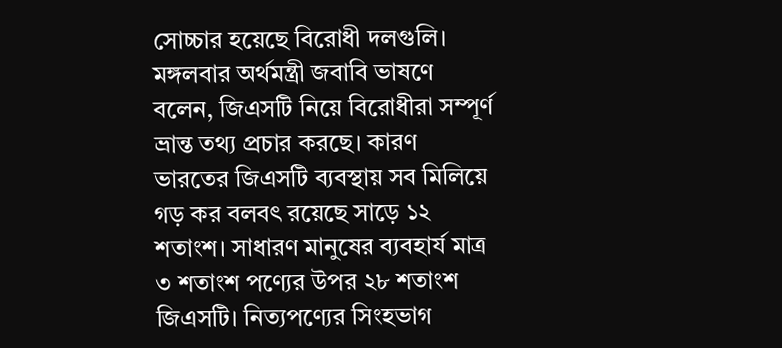সোচ্চার হয়েছে বিরোধী দলগুলি। মঙ্গলবার অর্থমন্ত্রী জবাবি ভাষণে বলেন, জিএসটি নিয়ে বিরোধীরা সম্পূর্ণ ভ্রান্ত তথ্য প্রচার করছে। কারণ ভারতের জিএসটি ব্যবস্থায় সব মিলিয়ে গড় কর বলবৎ রয়েছে সাড়ে ১২ শতাংশ। সাধারণ মানুষের ব্যবহার্য মাত্র ৩ শতাংশ পণ্যের উপর ২৮ শতাংশ জিএসটি। নিত্যপণ্যের সিংহভাগ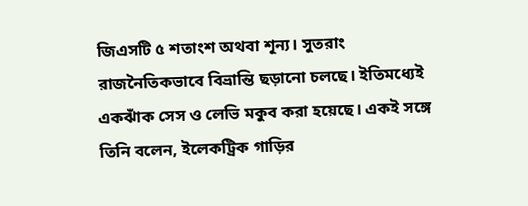জিএসটি ৫ শতাংশ অথবা শূন্য। সুতরাং রাজনৈতিকভাবে বিভ্রান্তি ছড়ানো চলছে। ইতিমধ্যেই একঝাঁক সেস ও লেভি মকুব করা হয়েছে। একই সঙ্গে তিনি বলেন, ইলেকট্রিক গাড়ির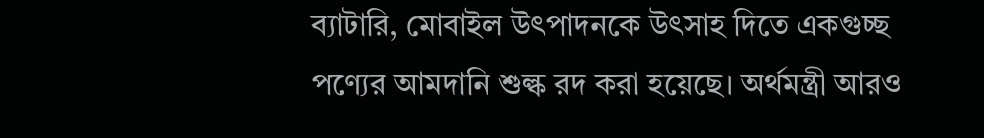ব্যাটারি, মোবাইল উৎপাদনকে উৎসাহ দিতে একগুচ্ছ পণ্যের আমদানি শুল্ক রদ করা হয়েছে। অর্থমন্ত্রী আরও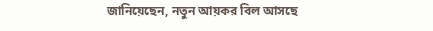জানিয়েছেন, নতুন আয়কর বিল আসছে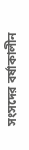সংসদের বর্ষাকালীন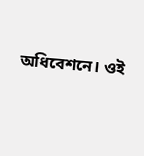অধিবেশনে। ওই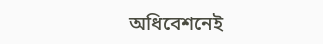অধিবেশনেই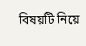বিষয়টি নিয়ে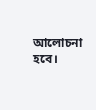আলোচনা হবে।